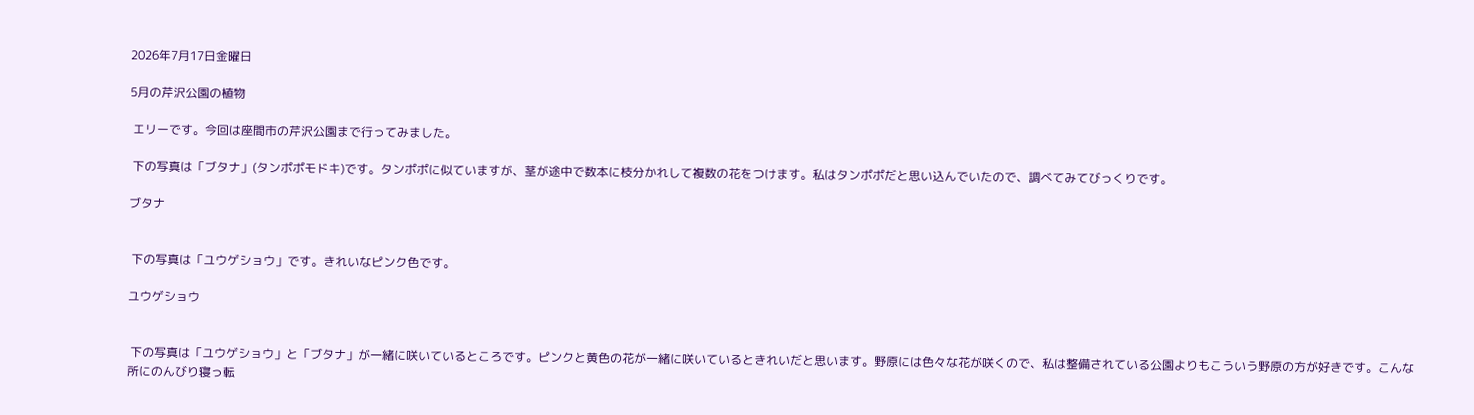2026年7月17日金曜日

5月の芹沢公園の植物

 エリーです。今回は座間市の芹沢公園まで行ってみました。

 下の写真は「ブタナ」(タンポポモドキ)です。タンポポに似ていますが、茎が途中で数本に枝分かれして複数の花をつけます。私はタンポポだと思い込んでいたので、調べてみてびっくりです。

ブタナ


 下の写真は「ユウゲショウ」です。きれいなピンク色です。

ユウゲショウ


 下の写真は「ユウゲショウ」と「ブタナ」が一緒に咲いているところです。ピンクと黄色の花が一緒に咲いているときれいだと思います。野原には色々な花が咲くので、私は整備されている公園よりもこういう野原の方が好きです。こんな所にのんびり寝っ転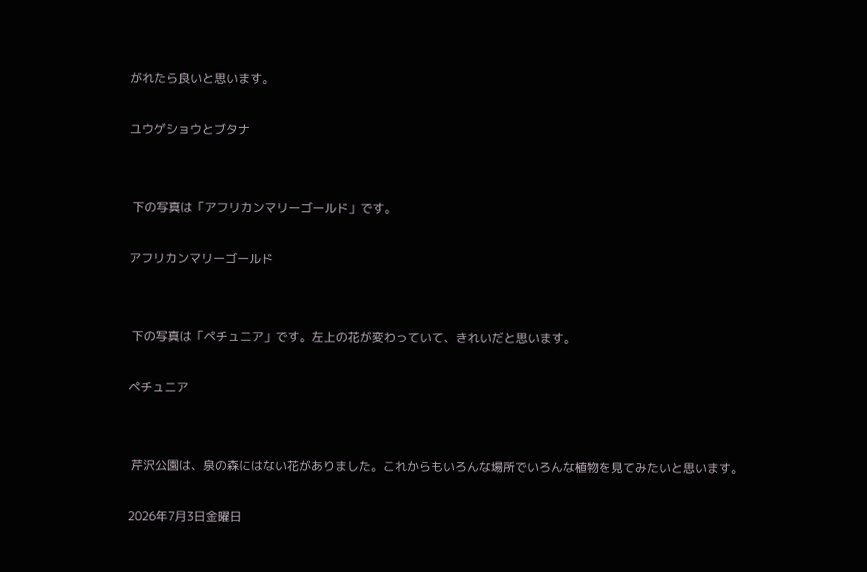がれたら良いと思います。

ユウゲショウとブタナ


 下の写真は「アフリカンマリーゴールド」です。

アフリカンマリーゴールド


 下の写真は「ペチュニア」です。左上の花が変わっていて、きれいだと思います。

ペチュニア


 芹沢公園は、泉の森にはない花がありました。これからもいろんな場所でいろんな植物を見てみたいと思います。

2026年7月3日金曜日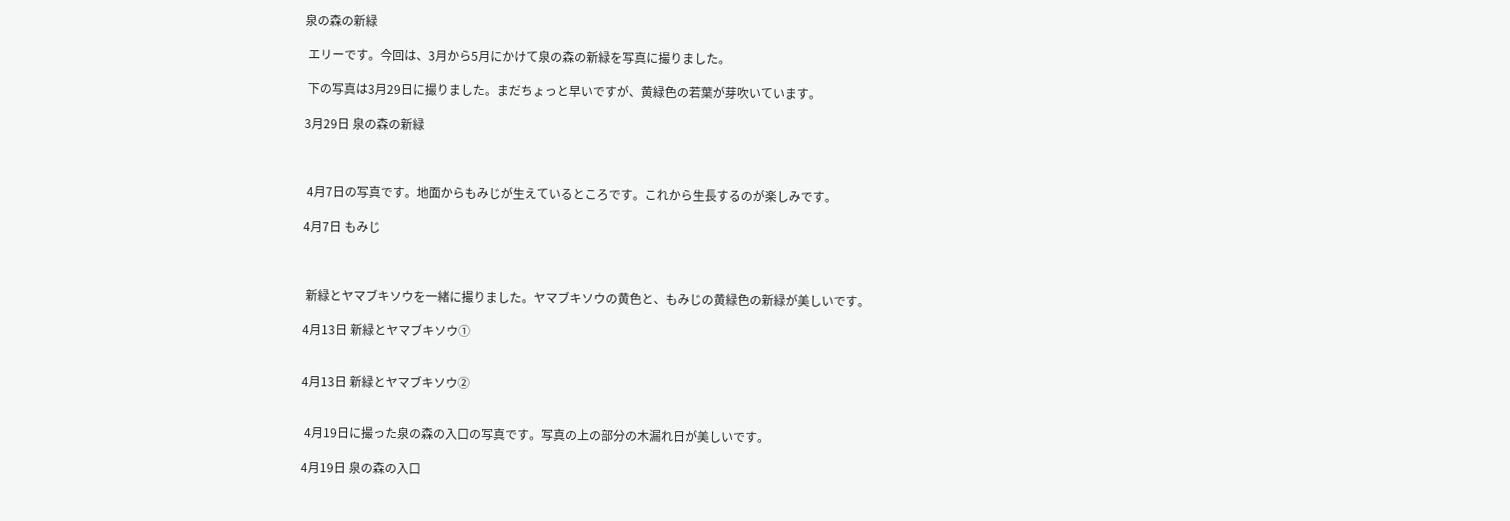泉の森の新緑

 エリーです。今回は、3月から5月にかけて泉の森の新緑を写真に撮りました。

 下の写真は3月29日に撮りました。まだちょっと早いですが、黄緑色の若葉が芽吹いています。

3月29日 泉の森の新緑



 4月7日の写真です。地面からもみじが生えているところです。これから生長するのが楽しみです。

4月7日 もみじ



 新緑とヤマブキソウを一緒に撮りました。ヤマブキソウの黄色と、もみじの黄緑色の新緑が美しいです。

4月13日 新緑とヤマブキソウ①


4月13日 新緑とヤマブキソウ②


 4月19日に撮った泉の森の入口の写真です。写真の上の部分の木漏れ日が美しいです。

4月19日 泉の森の入口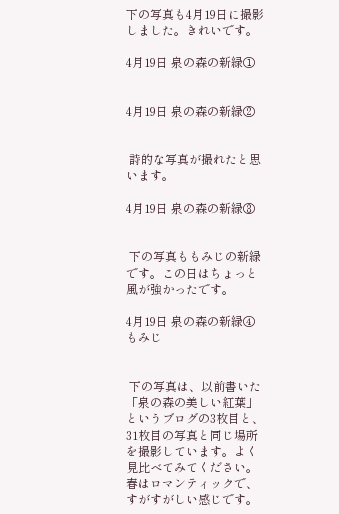下の写真も4月19日に撮影しました。きれいです。

4月19日 泉の森の新緑①


4月19日 泉の森の新緑②


 詩的な写真が撮れたと思います。

4月19日 泉の森の新緑③


 下の写真ももみじの新緑です。この日はちょっと風が強かったです。

4月19日 泉の森の新緑④ もみじ


 下の写真は、以前書いた「泉の森の美しい紅葉」というブログの3枚目と、31枚目の写真と同じ場所を撮影しています。よく見比べてみてください。春はロマンティックで、すがすがしい感じです。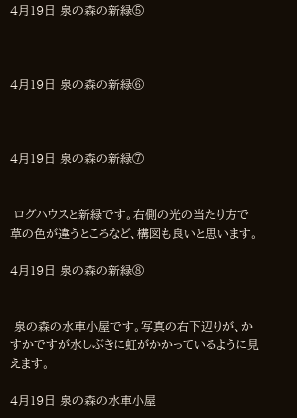4月19日 泉の森の新緑⑤



4月19日 泉の森の新緑⑥



4月19日 泉の森の新緑⑦


 ログハウスと新緑です。右側の光の当たり方で草の色が違うところなど、構図も良いと思います。

4月19日 泉の森の新緑⑧


 泉の森の水車小屋です。写真の右下辺りが、かすかですが水しぶきに虹がかかっているように見えます。

4月19日 泉の森の水車小屋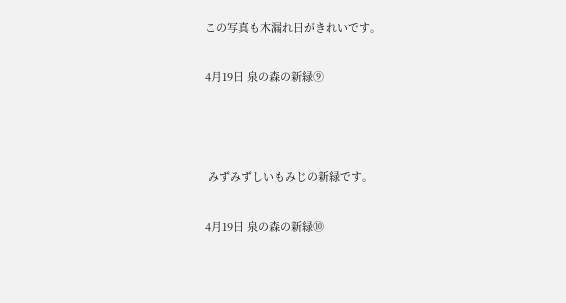この写真も木漏れ日がきれいです。

4月19日 泉の森の新緑⑨



 みずみずしいもみじの新緑です。

4月19日 泉の森の新緑⑩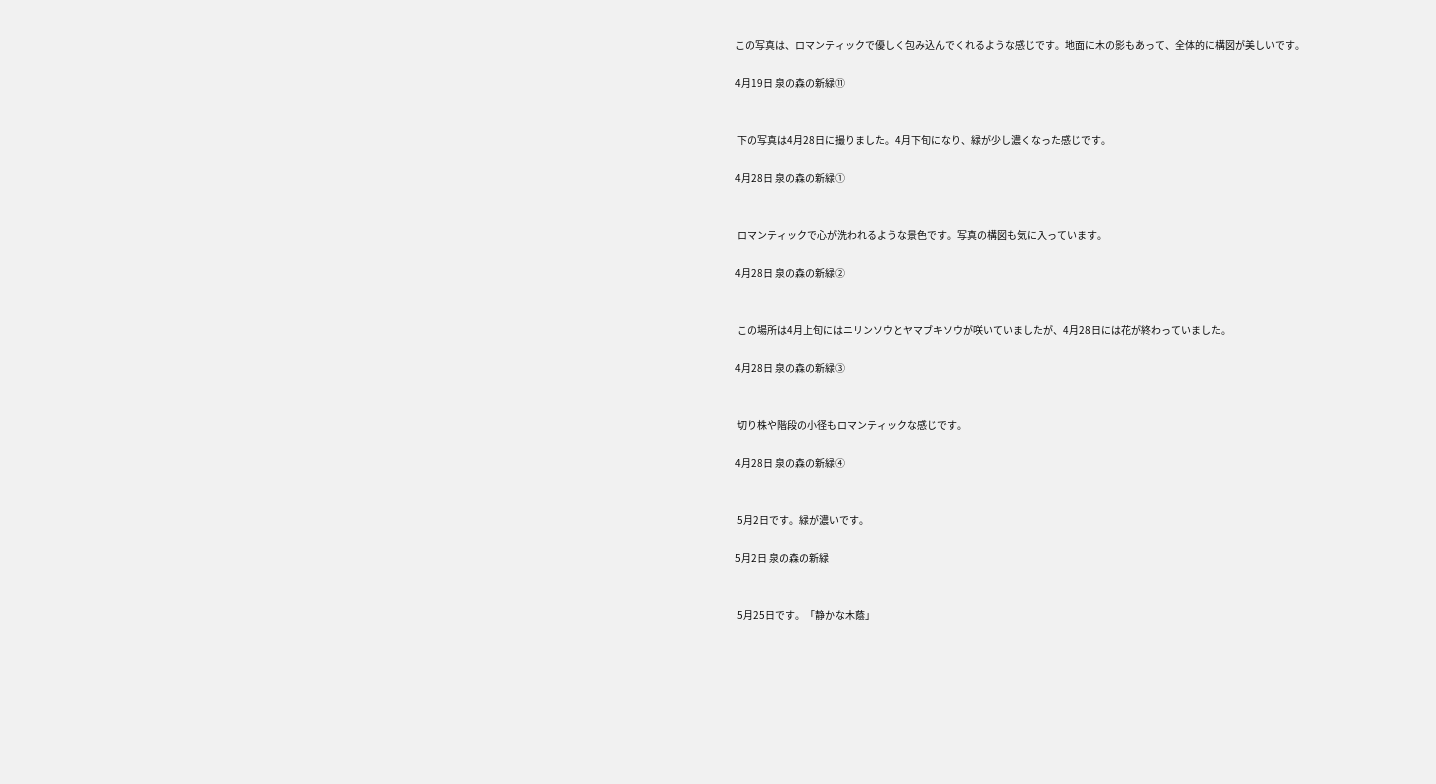この写真は、ロマンティックで優しく包み込んでくれるような感じです。地面に木の影もあって、全体的に構図が美しいです。

4月19日 泉の森の新緑⑪


 下の写真は4月28日に撮りました。4月下旬になり、緑が少し濃くなった感じです。

4月28日 泉の森の新緑①


 ロマンティックで心が洗われるような景色です。写真の構図も気に入っています。

4月28日 泉の森の新緑②


 この場所は4月上旬にはニリンソウとヤマブキソウが咲いていましたが、4月28日には花が終わっていました。

4月28日 泉の森の新緑③


 切り株や階段の小径もロマンティックな感じです。

4月28日 泉の森の新緑④


 5月2日です。緑が濃いです。

5月2日 泉の森の新緑


 5月25日です。「静かな木蔭」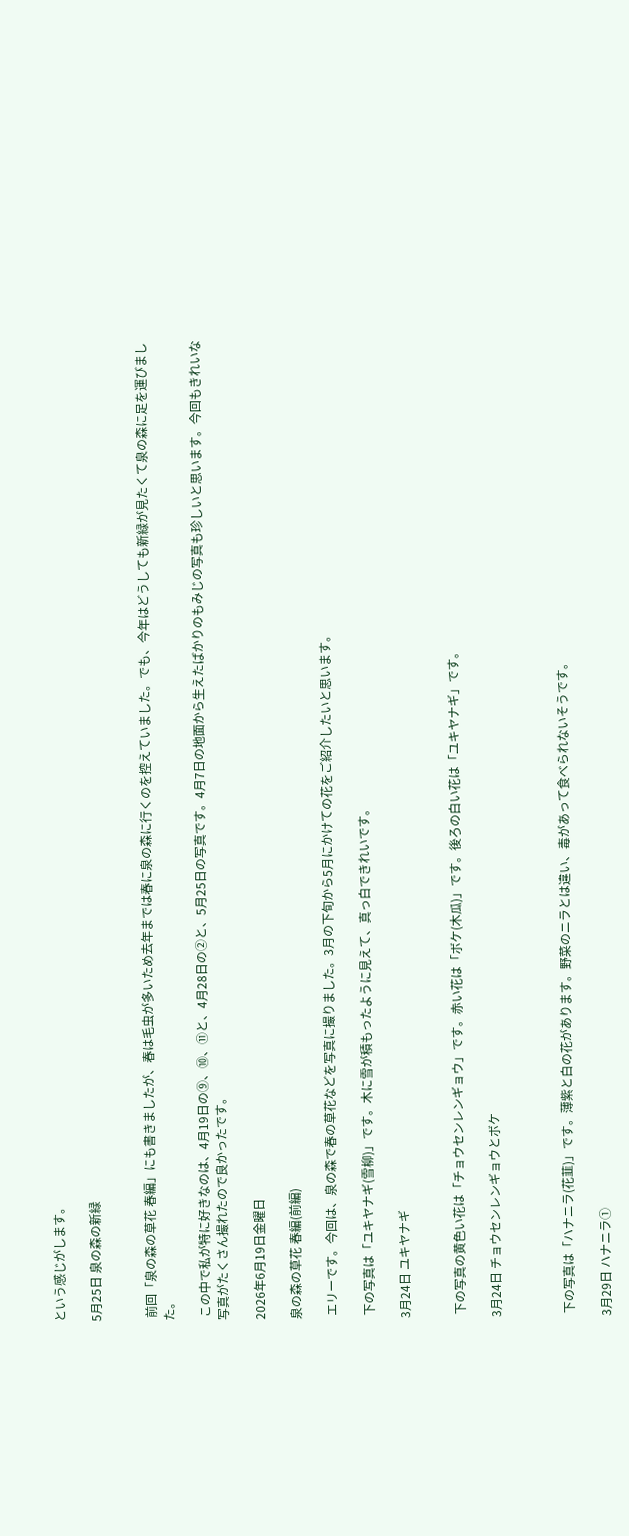という感じがします。

5月25日 泉の森の新緑


 前回「泉の森の草花 春編」にも書きましたが、春は毛虫が多いため去年までは春に泉の森に行くのを控えていました。でも、今年はどうしても新緑が見たくて泉の森に足を運びました。

 この中で私が特に好きなのは、4月19日の⑨、⑩、⑪と、4月28日の②と、5月25日の写真です。4月7日の地面から生えたばかりのもみじの写真も珍しいと思います。今回もきれいな写真がたくさん撮れたので良かったです。

2026年6月19日金曜日

泉の森の草花 春編(前編)

 エリーです。今回は、泉の森で春の草花などを写真に撮りました。3月の下旬から5月にかけての花をご紹介したいと思います。

 下の写真は「ユキヤナギ(雪柳)」です。木に雪が積もったように見えて、真っ白できれいです。

3月24日 ユキヤナギ


 下の写真の黄色い花は「チョウセンレンギョウ」です。赤い花は「ボケ(木瓜)」です。後ろの白い花は「ユキヤナギ」です。

3月24日 チョウセンレンギョウとボケ



 下の写真は「ハナニラ(花韮)」です。薄紫と白の花があります。野菜のニラとは違い、毒があって食べられないそうです。

3月29日 ハナニラ①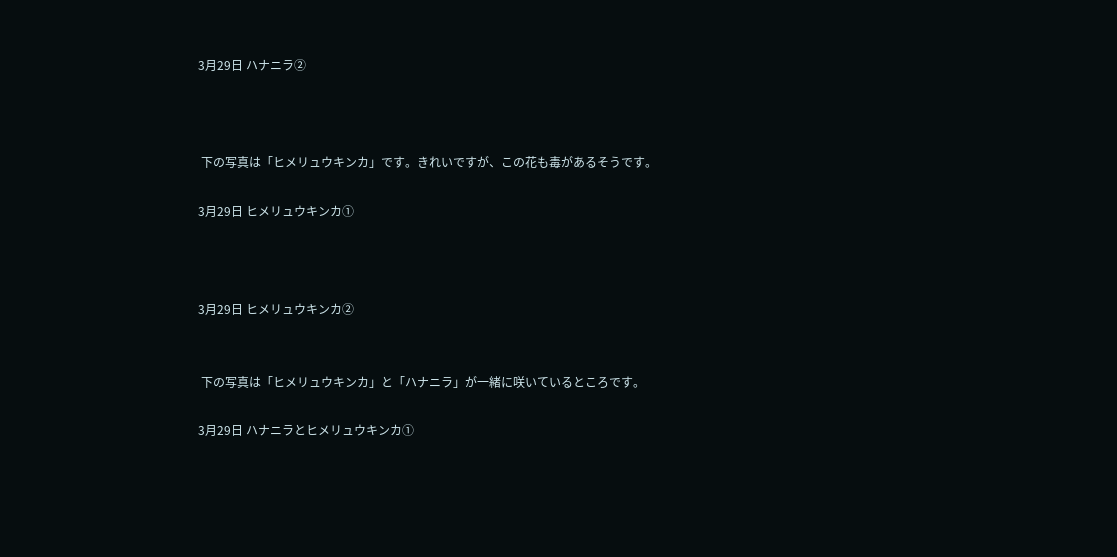3月29日 ハナニラ②



 下の写真は「ヒメリュウキンカ」です。きれいですが、この花も毒があるそうです。

3月29日 ヒメリュウキンカ①



3月29日 ヒメリュウキンカ②


 下の写真は「ヒメリュウキンカ」と「ハナニラ」が一緒に咲いているところです。

3月29日 ハナニラとヒメリュウキンカ①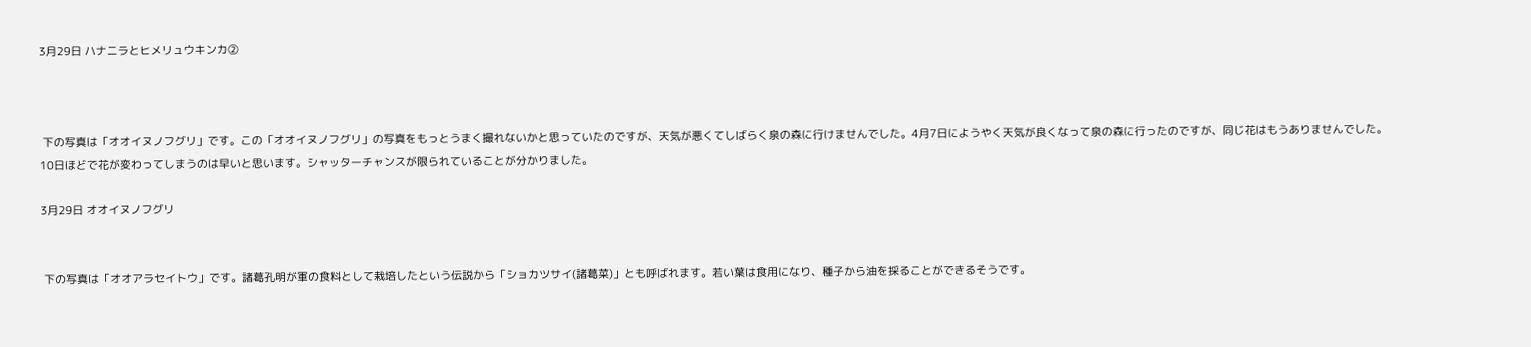3月29日 ハナニラとヒメリュウキンカ②



 下の写真は「オオイヌノフグリ」です。この「オオイヌノフグリ」の写真をもっとうまく撮れないかと思っていたのですが、天気が悪くてしばらく泉の森に行けませんでした。4月7日にようやく天気が良くなって泉の森に行ったのですが、同じ花はもうありませんでした。10日ほどで花が変わってしまうのは早いと思います。シャッターチャンスが限られていることが分かりました。

3月29日 オオイヌノフグリ


 下の写真は「オオアラセイトウ」です。諸葛孔明が軍の食料として栽培したという伝説から「ショカツサイ(諸葛菜)」とも呼ばれます。若い葉は食用になり、種子から油を採ることができるそうです。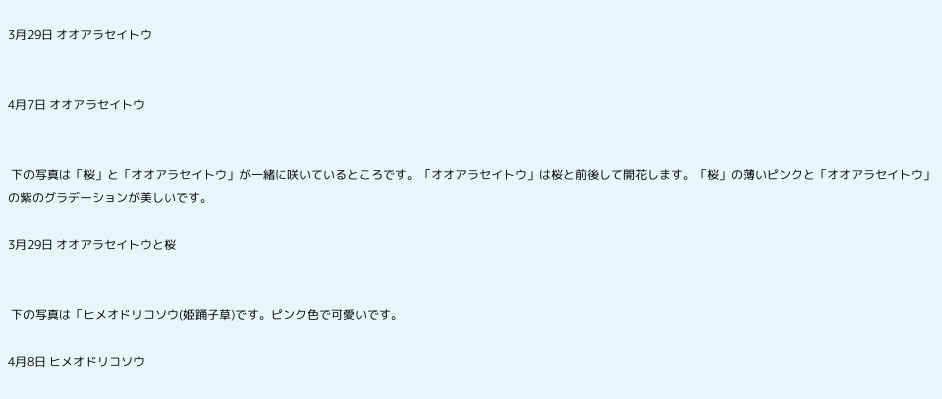3月29日 オオアラセイトウ


4月7日 オオアラセイトウ


 下の写真は「桜」と「オオアラセイトウ」が一緒に咲いているところです。「オオアラセイトウ」は桜と前後して開花します。「桜」の薄いピンクと「オオアラセイトウ」の紫のグラデーションが美しいです。

3月29日 オオアラセイトウと桜


 下の写真は「ヒメオドリコソウ(姫踊子草)です。ピンク色で可愛いです。

4月8日 ヒメオドリコソウ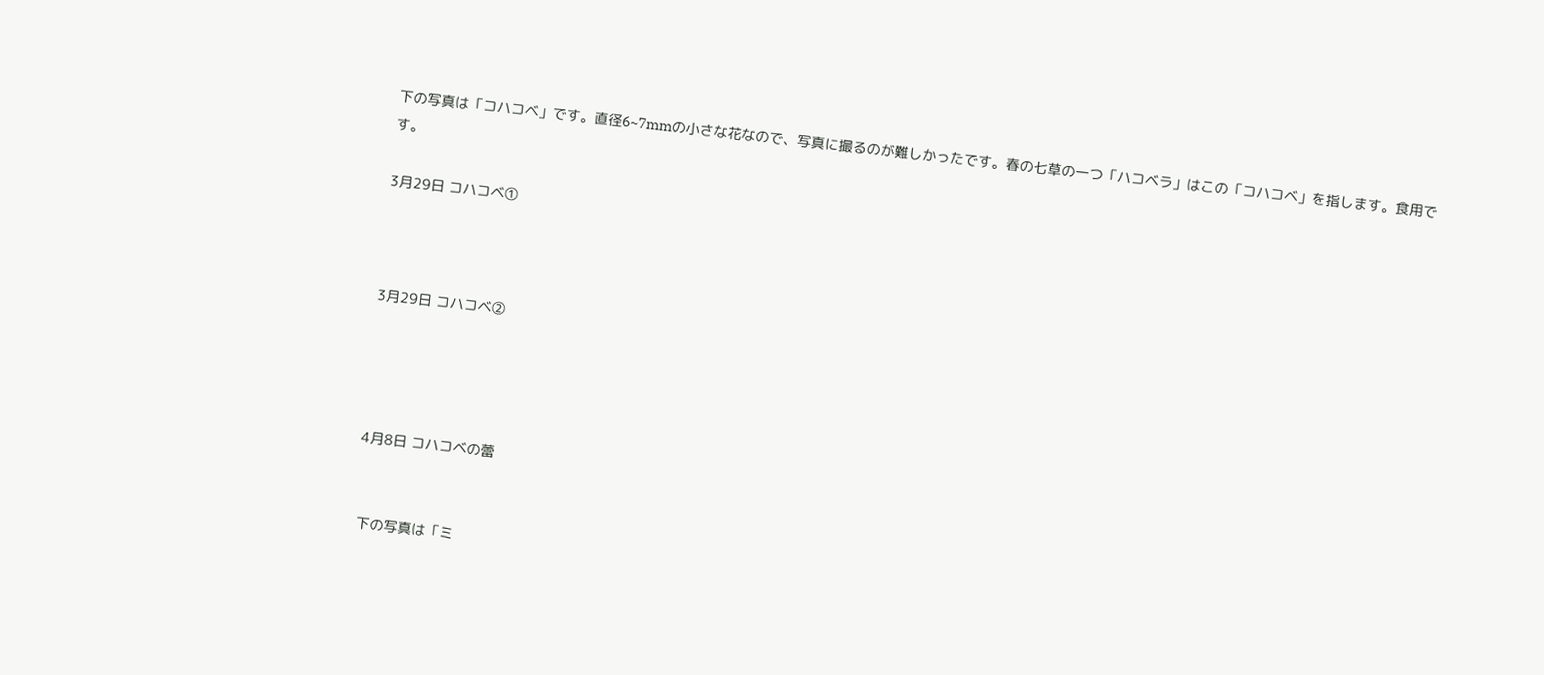下の写真は「コハコベ」です。直径6~7mmの小さな花なので、写真に撮るのが難しかったです。春の七草の一つ「ハコベラ」はこの「コハコベ」を指します。食用です。

3月29日 コハコベ①



3月29日 コハコベ②




4月8日 コハコベの蕾


 下の写真は「ミ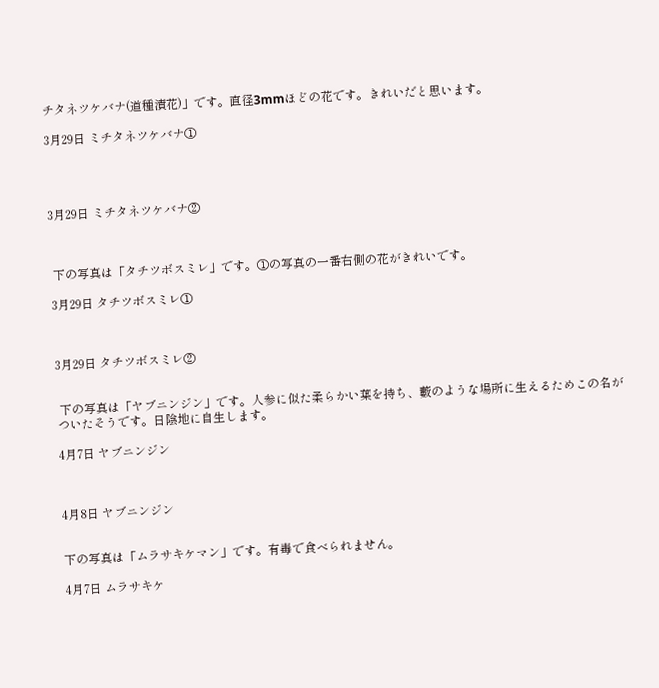チタネツケバナ(道種漬花)」です。直径3mmほどの花です。きれいだと思います。

3月29日 ミチタネツケバナ①




3月29日 ミチタネツケバナ②



 下の写真は「タチツボスミレ」です。①の写真の一番右側の花がきれいです。

3月29日 タチツボスミレ①



3月29日 タチツボスミレ②


 下の写真は「ヤブニンジン」です。人参に似た柔らかい葉を持ち、藪のような場所に生えるためこの名がついたそうです。日陰地に自生します。

4月7日 ヤブニンジン



4月8日 ヤブニンジン


下の写真は「ムラサキケマン」です。有毒で食べられません。

4月7日 ムラサキケ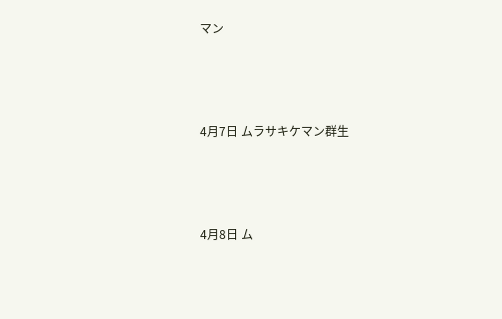マン



4月7日 ムラサキケマン群生



4月8日 ム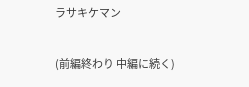ラサキケマン

(前編終わり 中編に続く)